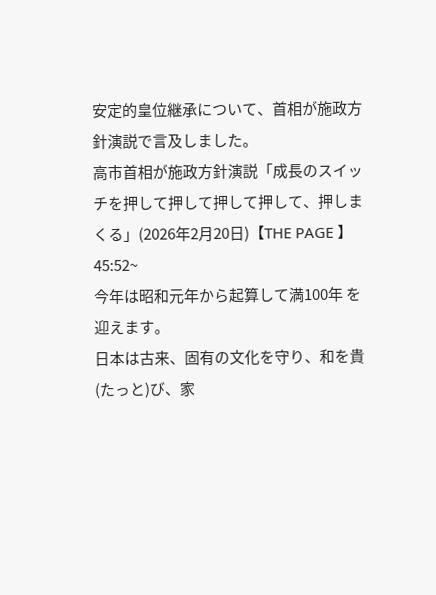安定的皇位継承について、首相が施政方針演説で言及しました。
高市首相が施政方針演説「成長のスイッチを押して押して押して押して、押しまくる」(2026年2月20日)【THE PAGE 】
45:52~
今年は昭和元年から起算して満100年 を迎えます。
日本は古来、固有の文化を守り、和を貴(たっと)び、家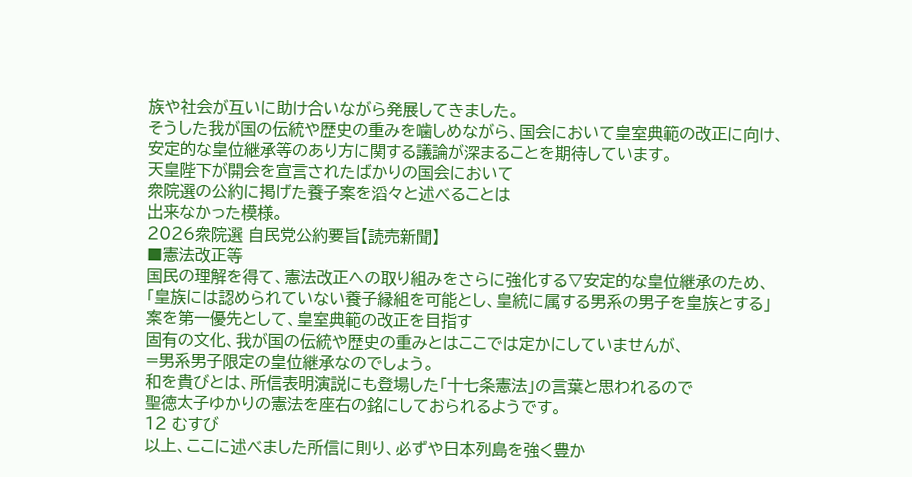族や社会が互いに助け合いながら発展してきました。
そうした我が国の伝統や歴史の重みを噛しめながら、国会において皇室典範の改正に向け、
安定的な皇位継承等のあり方に関する議論が深まることを期待しています。
天皇陛下が開会を宣言されたばかりの国会において
衆院選の公約に掲げた養子案を滔々と述べることは
出来なかった模様。
2026衆院選 自民党公約要旨【読売新聞】
■憲法改正等
国民の理解を得て、憲法改正への取り組みをさらに強化する▽安定的な皇位継承のため、「皇族には認められていない養子縁組を可能とし、皇統に属する男系の男子を皇族とする」案を第一優先として、皇室典範の改正を目指す
固有の文化、我が国の伝統や歴史の重みとはここでは定かにしていませんが、
=男系男子限定の皇位継承なのでしょう。
和を貴びとは、所信表明演説にも登場した「十七条憲法」の言葉と思われるので
聖徳太子ゆかりの憲法を座右の銘にしておられるようです。
12 むすび
以上、ここに述べました所信に則り、必ずや日本列島を強く豊か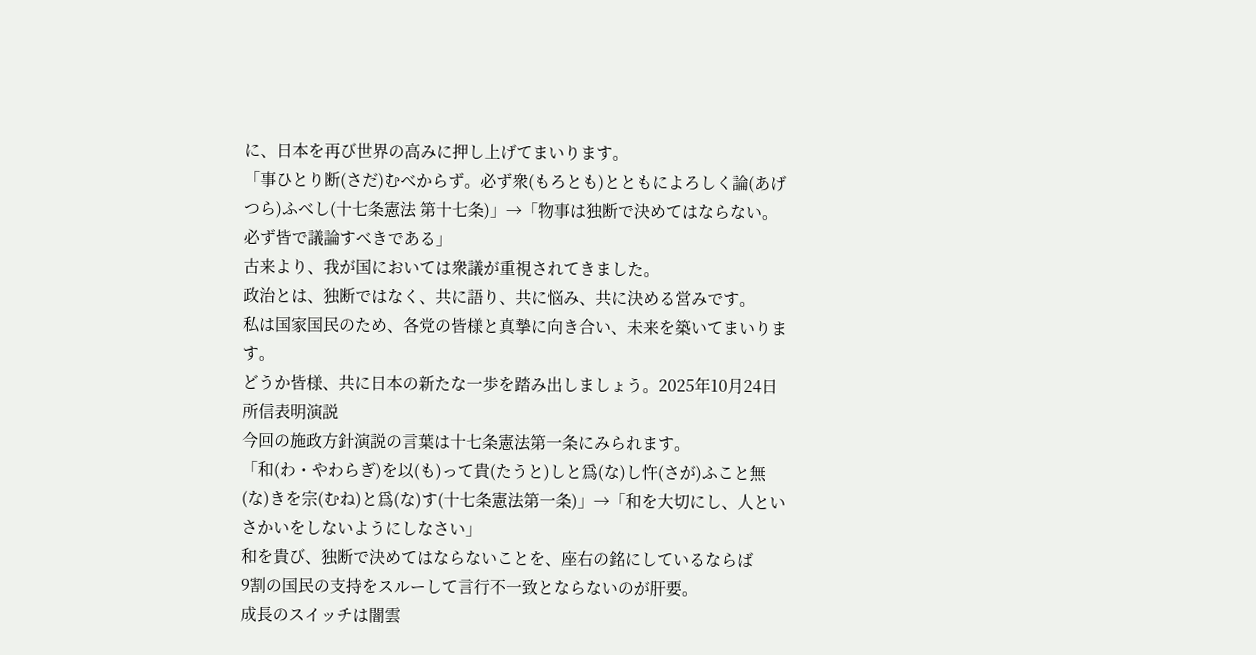に、日本を再び世界の高みに押し上げてまいります。
「事ひとり断(さだ)むべからず。必ず衆(もろとも)とともによろしく論(あげつら)ふべし(十七条憲法 第十七条)」→「物事は独断で決めてはならない。必ず皆で議論すべきである」
古来より、我が国においては衆議が重視されてきました。
政治とは、独断ではなく、共に語り、共に悩み、共に決める営みです。
私は国家国民のため、各党の皆様と真摯に向き合い、未来を築いてまいります。
どうか皆様、共に日本の新たな一歩を踏み出しましょう。2025年10月24日 所信表明演説
今回の施政方針演説の言葉は十七条憲法第一条にみられます。
「和(わ・やわらぎ)を以(も)って貴(たうと)しと爲(な)し忤(さが)ふこと無(な)きを宗(むね)と爲(な)す(十七条憲法第一条)」→「和を大切にし、人といさかいをしないようにしなさい」
和を貴び、独断で決めてはならないことを、座右の銘にしているならば
9割の国民の支持をスルーして言行不一致とならないのが肝要。
成長のスイッチは闇雲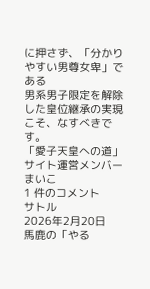に押さず、「分かりやすい男尊女卑」である
男系男子限定を解除した皇位継承の実現こそ、なすべきです。
「愛子天皇への道」サイト運営メンバー まいこ
1 件のコメント
サトル
2026年2月20日
馬鹿の「やる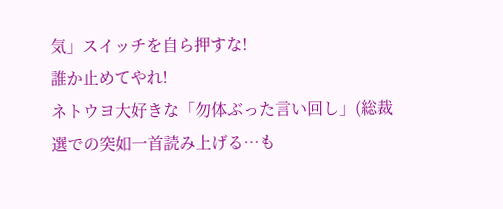気」スイッチを自ら押すな!
誰か止めてやれ!
ネトウヨ大好きな「勿体ぶった言い回し」(総裁選での突如一首読み上げる…も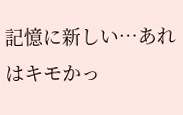記憶に新しい…あれはキモかっ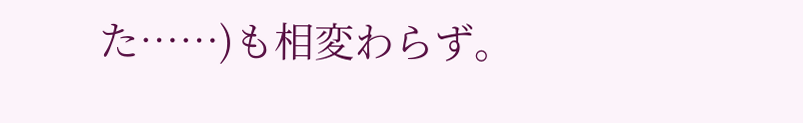た……)も相変わらず。